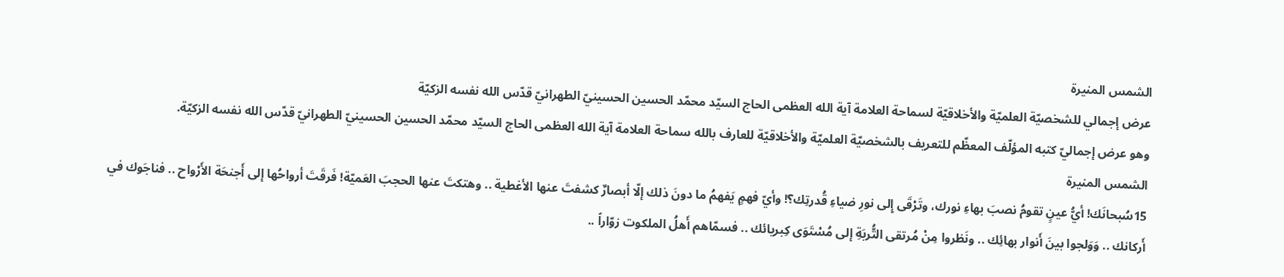الشمس المنيرة
عرض إجمالي للشخصيّة العلميّة والأخلاقيّة لسماحة العلامة آية الله العظمى الحاج السيّد محمّد الحسين الحسينيّ الطهرانيّ قدّس الله نفسه الزكيّة
وهو عرض إجماليّ كتبه المؤلّف المعظّم للتعريف بالشخصيّة العلميّة والأخلاقيّة للعارف بالله سماحة العلامة آية الله العظمى الحاج السيّد محمّد الحسين الحسينيّ الطهرانيّ قدّس الله نفسه الزكيّة.
الشمس المنيرة
15سُبحانَك! أيُّ عينٍ تقومُ نصبَ بهاءِ نورك، وتَرْقَى إِلى نورِ ضياءِ قُدرتِك؟! وأيّ فهمٍ يَفهمُ ما دونَ ذلك إلّا أبصارٌ كشفتَ عنها الأغطية .. وهتكتَ عنها الحجبَ العَميّة! فَرقَتَ أرواحُها إلى أَجنحَة الأَرْواح .. فناجَوك في أَركانك .. وَوَلجوا بينَ أَنوار بهائِك .. ونَظروا مِنْ مُرتقى التُّربَةِ إلى مُسْتَوَى كِبريائك .. فسمّاهم أَهلُ الملكوت زوّاراً ..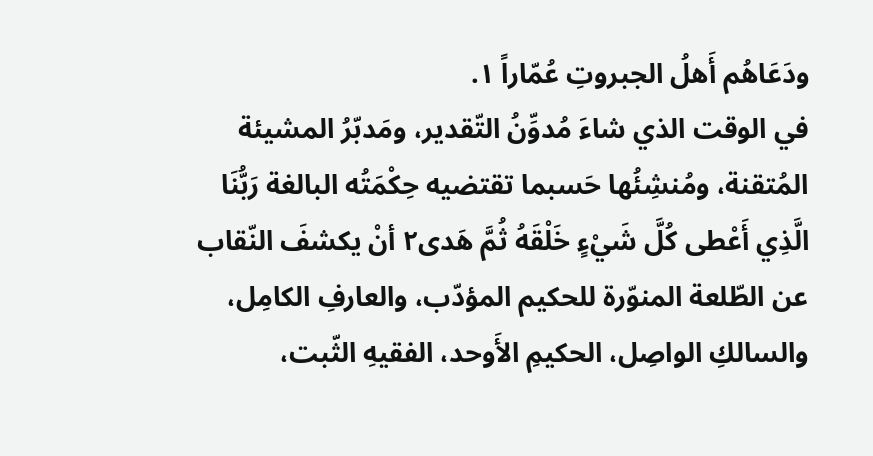ودَعَاهُم أَهلُ الجبروتِ عُمّاراً ۱.
في الوقت الذي شاءَ مُدوِّنُ التّقدير، ومَدبّرُ المشيئة المُتقنة، ومُنشِئُها حَسبما تقتضيه حِكْمَتُه البالغة رَبُّنَا الَّذِي أَعْطى كُلَّ شَيْءٍ خَلْقَهُ ثُمَّ هَدى٢ أنْ يكشفَ النّقاب عن الطّلعة المنوّرة للحكيم المؤدّب، والعارفِ الكامِل، والسالكِ الواصِل، الحكيمِ الأَوحد، الفقيهِ الثّبت،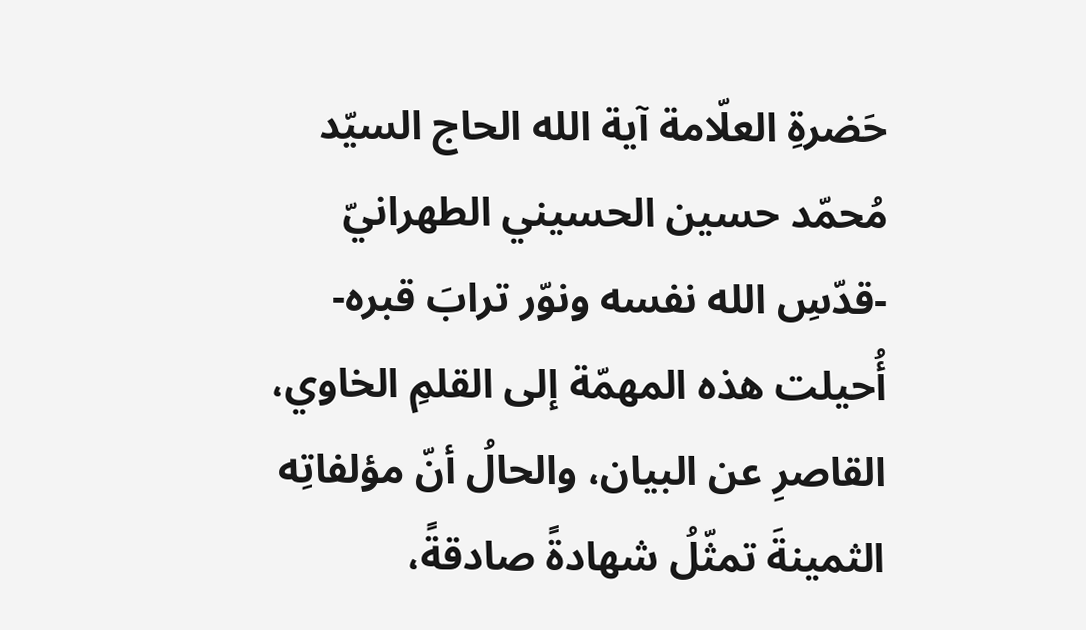حَضرةِ العلّامة آية الله الحاج السيّد مُحمّد حسين الحسيني الطهرانيّ -قدّسِ الله نفسه ونوّر ترابَ قبره- أُحيلت هذه المهمّة إلى القلمِ الخاوي، القاصرِ عن البيان، والحالُ أنّ مؤلفاتِه الثمينةَ تمثّلُ شهادةً صادقةً،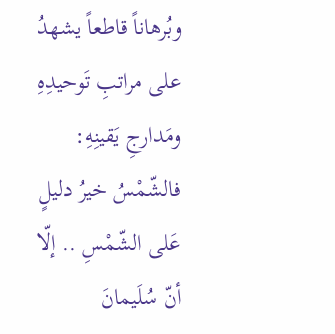وبُرهاناً قاطعاً يشهدُ على مراتبِ تَوحيدِهِ ومَدارجِ يَقينِهِ: فالشّمْسُ خيرُ دليلٍ عَلى الشّمْسِ .. إلّا أنّ سُلَيمانَ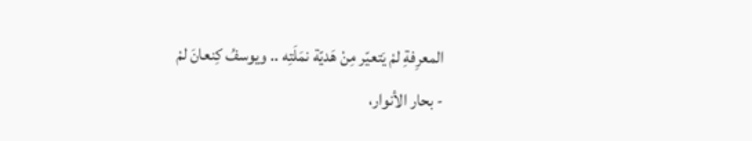المعرِفةِ لمْ يَتعيّر مِنْ هَديّة نمَلَتِه .. ويوسفُ كِنعانَ لمْ
- بحار الأنوار،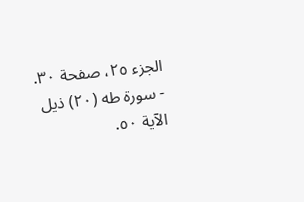الجزء ٢٥، صفحة ٣۰.
- سورة طه (٢۰) ذيل الآية ٥۰.